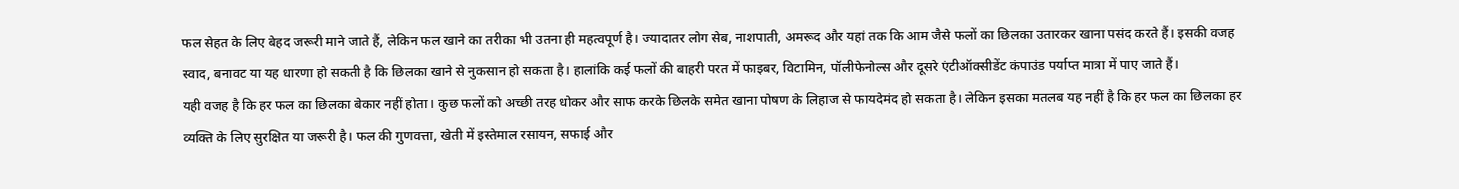फल सेहत के लिए बेहद जरूरी माने जाते हैं, लेकिन फल खाने का तरीका भी उतना ही महत्वपूर्ण है। ज्यादातर लोग सेब, नाशपाती, अमरूद और यहां तक कि आम जैसे फलों का छिलका उतारकर खाना पसंद करते हैं। इसकी वजह स्वाद, बनावट या यह धारणा हो सकती है कि छिलका खाने से नुकसान हो सकता है। हालांकि कई फलों की बाहरी परत में फाइबर, विटामिन, पॉलीफेनोल्स और दूसरे एंटीऑक्सीडेंट कंपाउंड पर्याप्त मात्रा में पाए जाते हैं।
यही वजह है कि हर फल का छिलका बेकार नहीं होता। कुछ फलों को अच्छी तरह धोकर और साफ करके छिलके समेत खाना पोषण के लिहाज से फायदेमंद हो सकता है। लेकिन इसका मतलब यह नहीं है कि हर फल का छिलका हर व्यक्ति के लिए सुरक्षित या जरूरी है। फल की गुणवत्ता, खेती में इस्तेमाल रसायन, सफाई और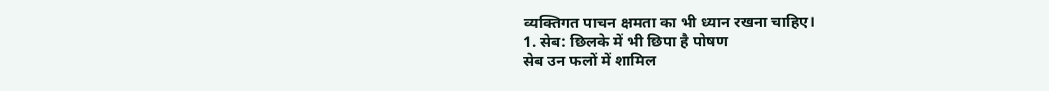व्यक्तिगत पाचन क्षमता का भी ध्यान रखना चाहिए।
1. सेब: छिलके में भी छिपा है पोषण
सेब उन फलों में शामिल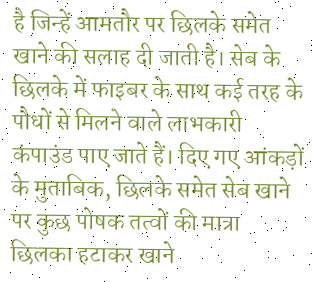है जिन्हें आमतौर पर छिलके समेत खाने की सलाह दी जाती है। सेब के छिलके में फाइबर के साथ कई तरह के पौधों से मिलने वाले लाभकारी कंपाउंड पाए जाते हैं। दिए गए आंकड़ों के मुताबिक, छिलके समेत सेब खाने पर कुछ पोषक तत्वों की मात्रा छिलका हटाकर खाने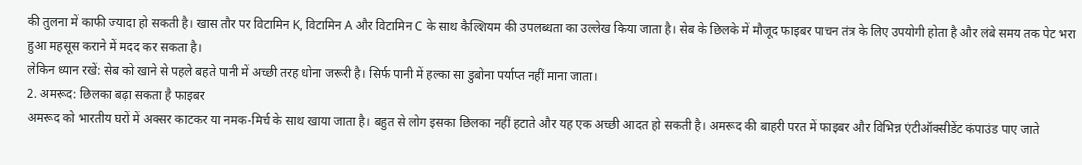की तुलना में काफी ज्यादा हो सकती है। खास तौर पर विटामिन K, विटामिन A और विटामिन C के साथ कैल्शियम की उपलब्धता का उल्लेख किया जाता है। सेब के छिलके में मौजूद फाइबर पाचन तंत्र के लिए उपयोगी होता है और लंबे समय तक पेट भरा हुआ महसूस कराने में मदद कर सकता है।
लेकिन ध्यान रखें: सेब को खाने से पहले बहते पानी में अच्छी तरह धोना जरूरी है। सिर्फ पानी में हल्का सा डुबोना पर्याप्त नहीं माना जाता।
2. अमरूद: छिलका बढ़ा सकता है फाइबर
अमरूद को भारतीय घरों में अक्सर काटकर या नमक-मिर्च के साथ खाया जाता है। बहुत से लोग इसका छिलका नहीं हटाते और यह एक अच्छी आदत हो सकती है। अमरूद की बाहरी परत में फाइबर और विभिन्न एंटीऑक्सीडेंट कंपाउंड पाए जाते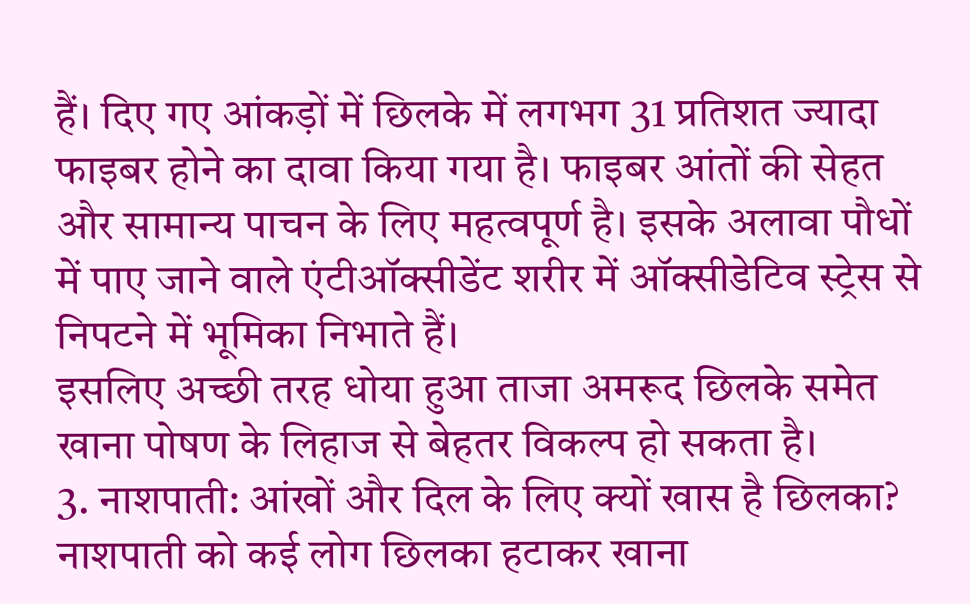हैं। दिए गए आंकड़ों में छिलके में लगभग 31 प्रतिशत ज्यादा फाइबर होने का दावा किया गया है। फाइबर आंतों की सेहत और सामान्य पाचन के लिए महत्वपूर्ण है। इसके अलावा पौधों में पाए जाने वाले एंटीऑक्सीडेंट शरीर में ऑक्सीडेटिव स्ट्रेस से निपटने में भूमिका निभाते हैं।
इसलिए अच्छी तरह धोया हुआ ताजा अमरूद छिलके समेत खाना पोषण के लिहाज से बेहतर विकल्प हो सकता है।
3. नाशपाती: आंखों और दिल के लिए क्यों खास है छिलका?
नाशपाती को कई लोग छिलका हटाकर खाना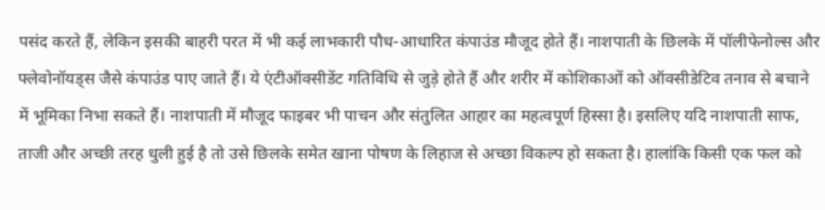पसंद करते हैं, लेकिन इसकी बाहरी परत में भी कई लाभकारी पौध-आधारित कंपाउंड मौजूद होते हैं। नाशपाती के छिलके में पॉलीफेनोल्स और फ्लेवोनॉयड्स जैसे कंपाउंड पाए जाते हैं। ये एंटीऑक्सीडेंट गतिविधि से जुड़े होते हैं और शरीर में कोशिकाओं को ऑक्सीडेटिव तनाव से बचाने में भूमिका निभा सकते हैं। नाशपाती में मौजूद फाइबर भी पाचन और संतुलित आहार का महत्वपूर्ण हिस्सा है। इसलिए यदि नाशपाती साफ, ताजी और अच्छी तरह धुली हुई है तो उसे छिलके समेत खाना पोषण के लिहाज से अच्छा विकल्प हो सकता है। हालांकि किसी एक फल को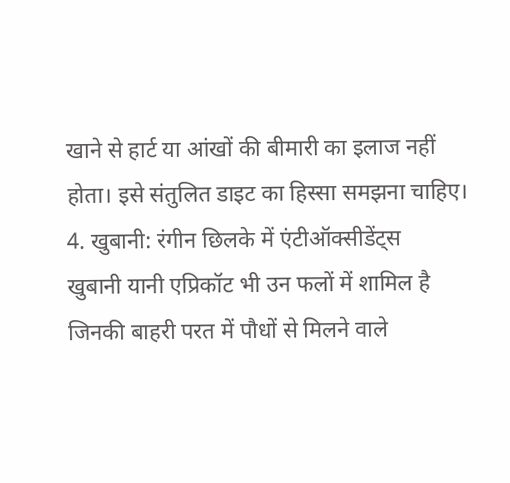खाने से हार्ट या आंखों की बीमारी का इलाज नहीं होता। इसे संतुलित डाइट का हिस्सा समझना चाहिए।
4. खुबानी: रंगीन छिलके में एंटीऑक्सीडेंट्स
खुबानी यानी एप्रिकॉट भी उन फलों में शामिल है जिनकी बाहरी परत में पौधों से मिलने वाले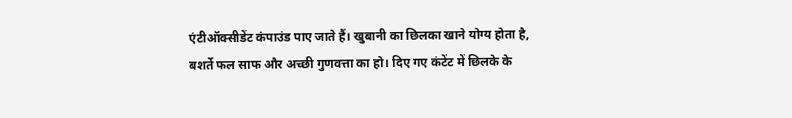एंटीऑक्सीडेंट कंपाउंड पाए जाते हैं। खुबानी का छिलका खाने योग्य होता है, बशर्ते फल साफ और अच्छी गुणवत्ता का हो। दिए गए कंटेंट में छिलके के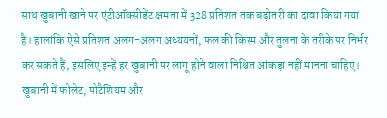साथ खुबानी खाने पर एंटीऑक्सीडेंट क्षमता में 328 प्रतिशत तक बढ़ोतरी का दावा किया गया है। हालांकि ऐसे प्रतिशत अलग-अलग अध्ययनों, फल की किस्म और तुलना के तरीके पर निर्भर कर सकते हैं, इसलिए इन्हें हर खुबानी पर लागू होने वाला निश्चित आंकड़ा नहीं मानना चाहिए।
खुबानी में फोलेट, पोटैशियम और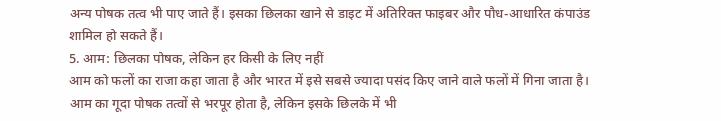अन्य पोषक तत्व भी पाए जाते हैं। इसका छिलका खाने से डाइट में अतिरिक्त फाइबर और पौध-आधारित कंपाउंड शामिल हो सकते हैं।
5. आम: छिलका पोषक, लेकिन हर किसी के लिए नहीं
आम को फलों का राजा कहा जाता है और भारत में इसे सबसे ज्यादा पसंद किए जाने वाले फलों में गिना जाता है। आम का गूदा पोषक तत्वों से भरपूर होता है, लेकिन इसके छिलके में भी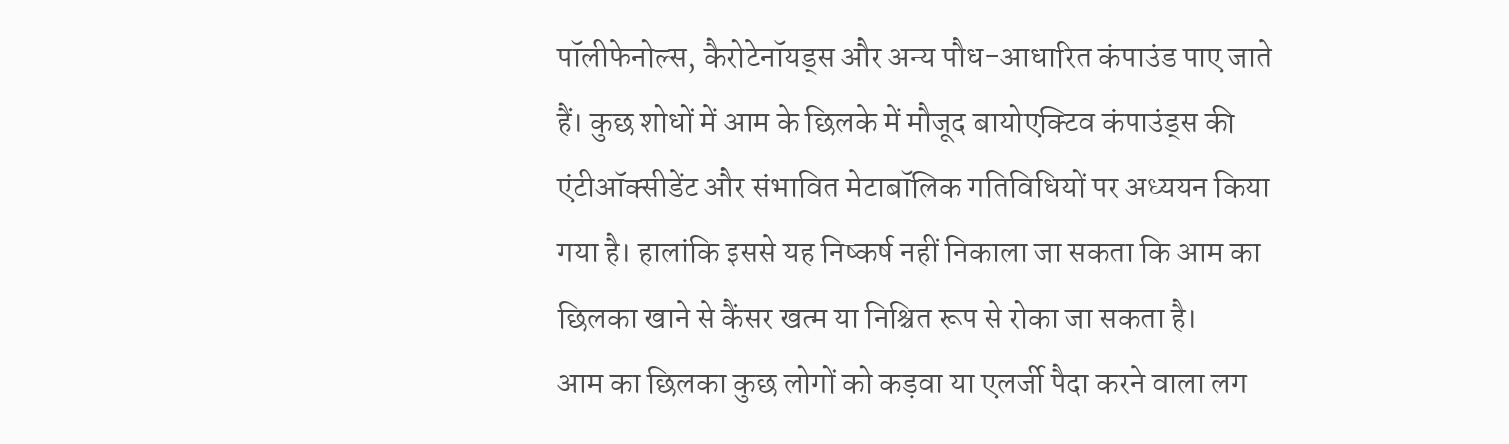पॉलीफेनोल्स, कैरोटेनॉयड्स और अन्य पौध-आधारित कंपाउंड पाए जाते हैं। कुछ शोधों में आम के छिलके में मौजूद बायोएक्टिव कंपाउंड्स की एंटीऑक्सीडेंट और संभावित मेटाबॉलिक गतिविधियों पर अध्ययन किया गया है। हालांकि इससे यह निष्कर्ष नहीं निकाला जा सकता कि आम का छिलका खाने से कैंसर खत्म या निश्चित रूप से रोका जा सकता है।
आम का छिलका कुछ लोगों को कड़वा या एलर्जी पैदा करने वाला लग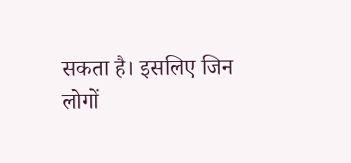सकता है। इसलिए जिन लोगों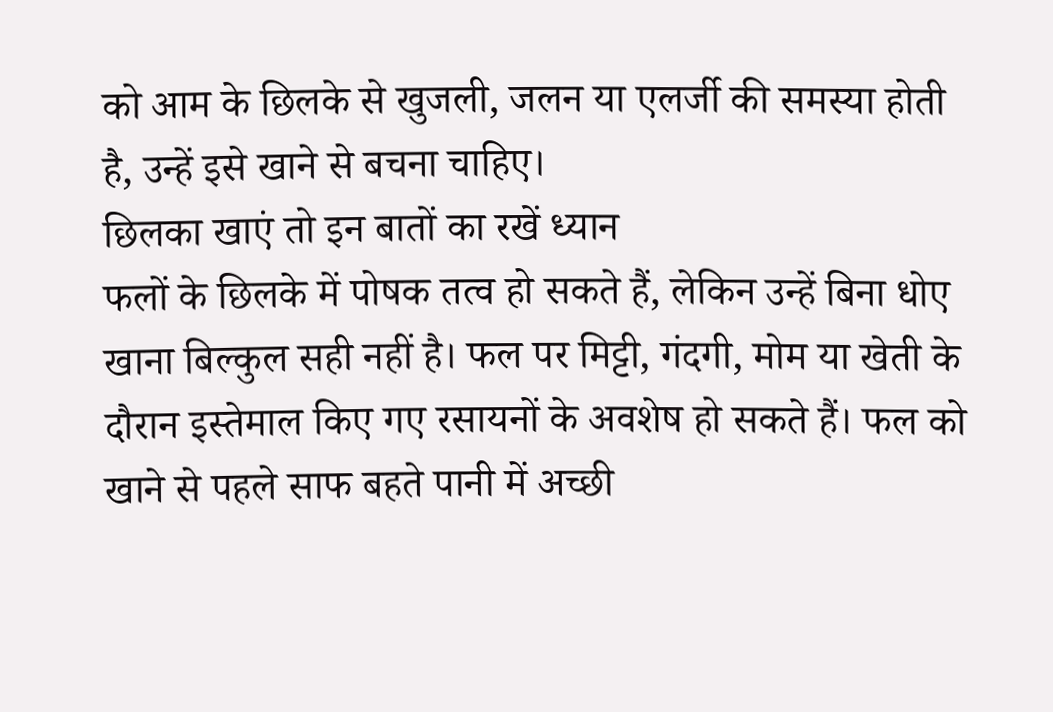को आम के छिलके से खुजली, जलन या एलर्जी की समस्या होती है, उन्हें इसे खाने से बचना चाहिए।
छिलका खाएं तो इन बातों का रखें ध्यान
फलों के छिलके में पोषक तत्व हो सकते हैं, लेकिन उन्हें बिना धोए खाना बिल्कुल सही नहीं है। फल पर मिट्टी, गंदगी, मोम या खेती के दौरान इस्तेमाल किए गए रसायनों के अवशेष हो सकते हैं। फल को खाने से पहले साफ बहते पानी में अच्छी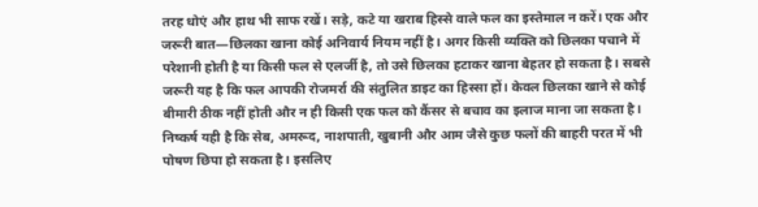तरह धोएं और हाथ भी साफ रखें। सड़े, कटे या खराब हिस्से वाले फल का इस्तेमाल न करें। एक और जरूरी बात—छिलका खाना कोई अनिवार्य नियम नहीं है। अगर किसी व्यक्ति को छिलका पचाने में परेशानी होती है या किसी फल से एलर्जी है, तो उसे छिलका हटाकर खाना बेहतर हो सकता है। सबसे जरूरी यह है कि फल आपकी रोजमर्रा की संतुलित डाइट का हिस्सा हों। केवल छिलका खाने से कोई बीमारी ठीक नहीं होती और न ही किसी एक फल को कैंसर से बचाव का इलाज माना जा सकता है।
निष्कर्ष यही है कि सेब, अमरूद, नाशपाती, खुबानी और आम जैसे कुछ फलों की बाहरी परत में भी पोषण छिपा हो सकता है। इसलिए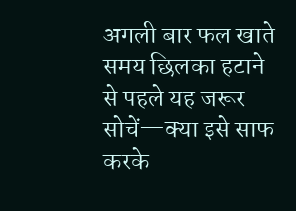अगली बार फल खाते समय छिलका हटाने से पहले यह जरूर सोचें—क्या इसे साफ करके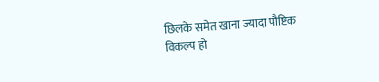छिलके समेत खाना ज्यादा पौष्टिक विकल्प हो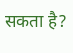सकता है?